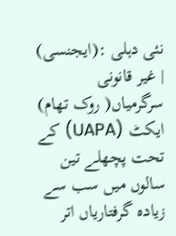نئی دہلی :(ایجنسی)
| غیر قانونی سرگرمیاں( روک تھام) ایکٹ (UAPA) کے تحت پچھلے تین سالوں میں سب سے زیادہ گرفتاریاں اتر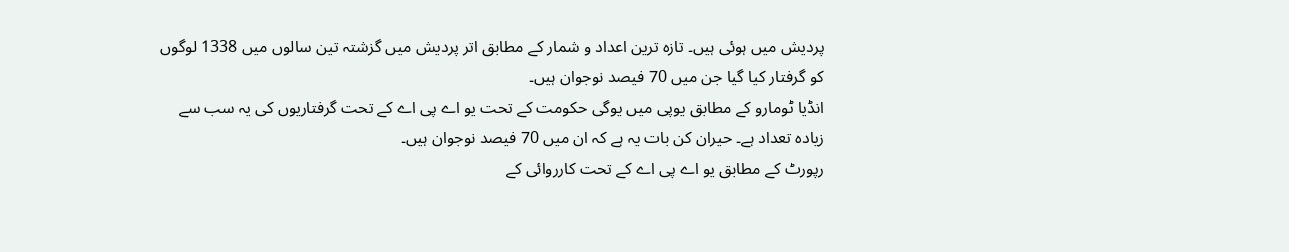پردیش میں ہوئی ہیں۔ تازہ ترین اعداد و شمار کے مطابق اتر پردیش میں گزشتہ تین سالوں میں 1338 لوگوں کو گرفتار کیا گیا جن میں 70 فیصد نوجوان ہیں۔
انڈیا ٹومارو کے مطابق یوپی میں یوگی حکومت کے تحت یو اے پی اے کے تحت گرفتاریوں کی یہ سب سے زیادہ تعداد ہے۔ حیران کن بات یہ ہے کہ ان میں 70 فیصد نوجوان ہیں۔
رپورٹ کے مطابق یو اے پی اے کے تحت کارروائی کے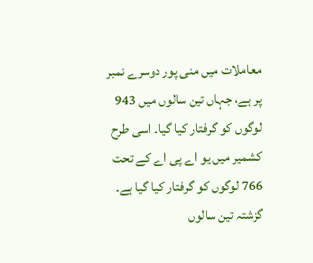معاملات میں منی پور دوسرے نمبر پر ہے، جہاں تین سالوں میں 943 لوگوں کو گرفتار کیا گیا۔ اسی طرح کشمیر میں یو اے پی اے کے تحت 766 لوگوں کو گرفتار کیا گیا ہے۔
گزشتہ تین سالوں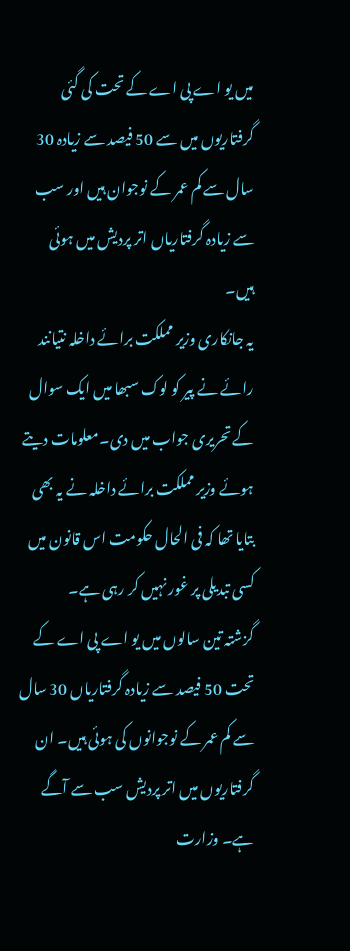میں یو اے پی اے کے تحت کی گئی گرفتاریوں میں سے 50 فیصد سے زیادہ 30 سال سے کم عمر کے نوجوان ہیں اور سب سے زیادہ گرفتاریاں اتر پردیش میں ہوئی ہیں۔
یہ جانکاری وزیر مملکت برائے داخلہ نتیانند رائے نے پیر کو لوک سبھا میں ایک سوال کے تحریری جواب میں دی۔معلومات دیتے ہوئے وزیر مملکت برائے داخلہ نے یہ بھی بتایا تھا کہ فی الحال حکومت اس قانون میں کسی تبدیلی پر غور نہیں کر رہی ہے۔
گزشتہ تین سالوں میں یو اے پی اے کے تحت 50 فیصد سے زیادہ گرفتاریاں 30 سال سے کم عمر کے نوجوانوں کی ہوئی ہیں۔ ان گرفتاریوں میں اتر پردیش سب سے آگے ہے۔ وزارت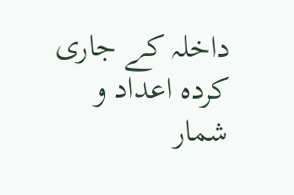داخلہ کے جاری کردہ اعداد و شمار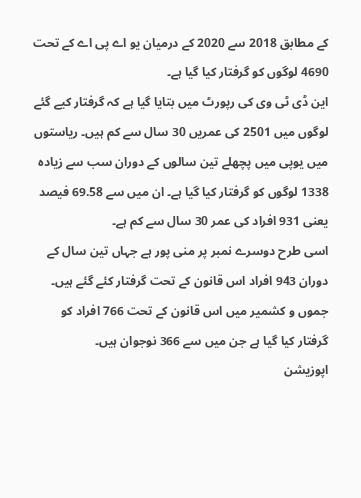کے مطابق 2018 سے 2020 کے درمیان یو اے پی اے کے تحت 4690 لوگوں کو گرفتار کیا گیا ہے۔
این ڈی ٹی وی کی رپورٹ میں بتایا گیا ہے کہ گرفتار کیے گئے لوگوں میں 2501 کی عمریں 30 سال سے کم ہیں۔ ریاستوں میں یوپی میں پچھلے تین سالوں کے دوران سب سے زیادہ 1338 لوگوں کو گرفتار کیا گیا ہے۔ ان میں سے 69.58 فیصد یعنی 931 افراد کی عمر 30 سال سے کم ہے۔
اسی طرح دوسرے نمبر پر منی پور ہے جہاں تین سال کے دوران 943 افراد اس قانون کے تحت گرفتار کئے گئے ہیں۔ جموں و کشمیر میں اس قانون کے تحت 766 افراد کو گرفتار کیا گیا ہے جن میں سے 366 نوجوان ہیں۔
اپوزیشن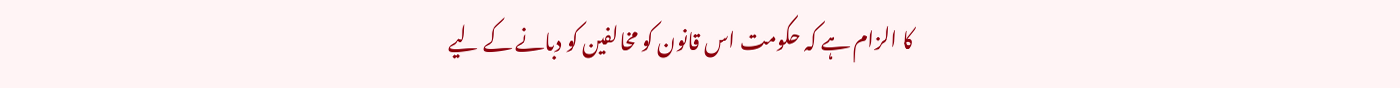کا الزام ہے کہ حکومت اس قانون کو مخالفین کو دبانے کے لیے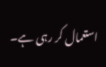استعمال کر رہی ہے۔